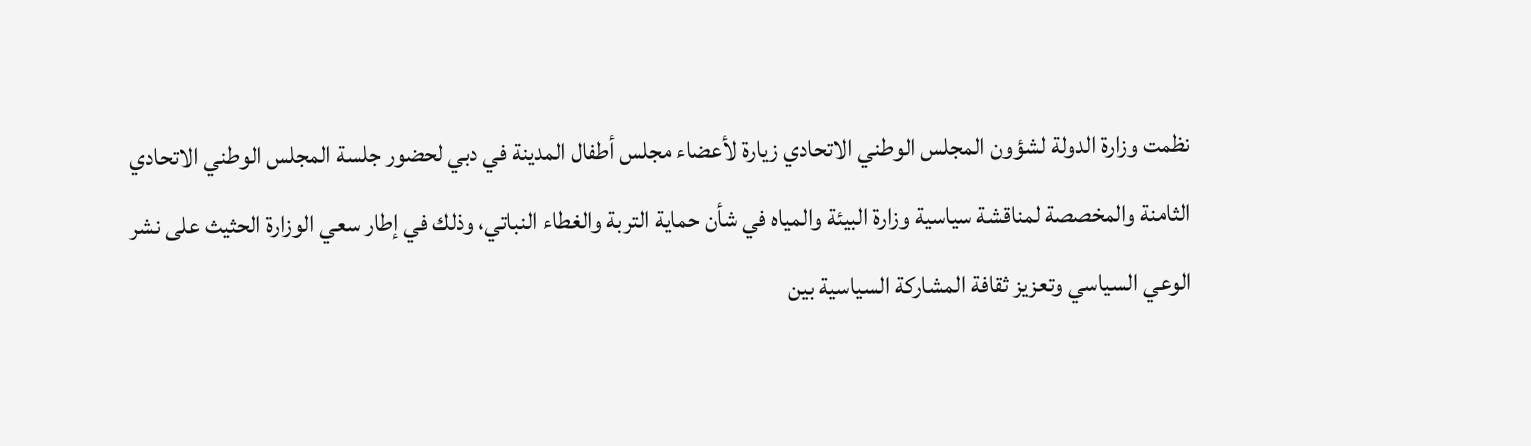نظمت وزارة الدولة لشؤون المجلس الوطني الاتحادي زيارة لأعضاء مجلس أطفال المدينة في دبي لحضور جلسة المجلس الوطني الاتحادي الثامنة والمخصصة لمناقشة سياسية وزارة البيئة والمياه في شأن حماية التربة والغطاء النباتي، وذلك في إطار سعي الوزارة الحثيث على نشر الوعي السياسي وتعزيز ثقافة المشاركة السياسية بين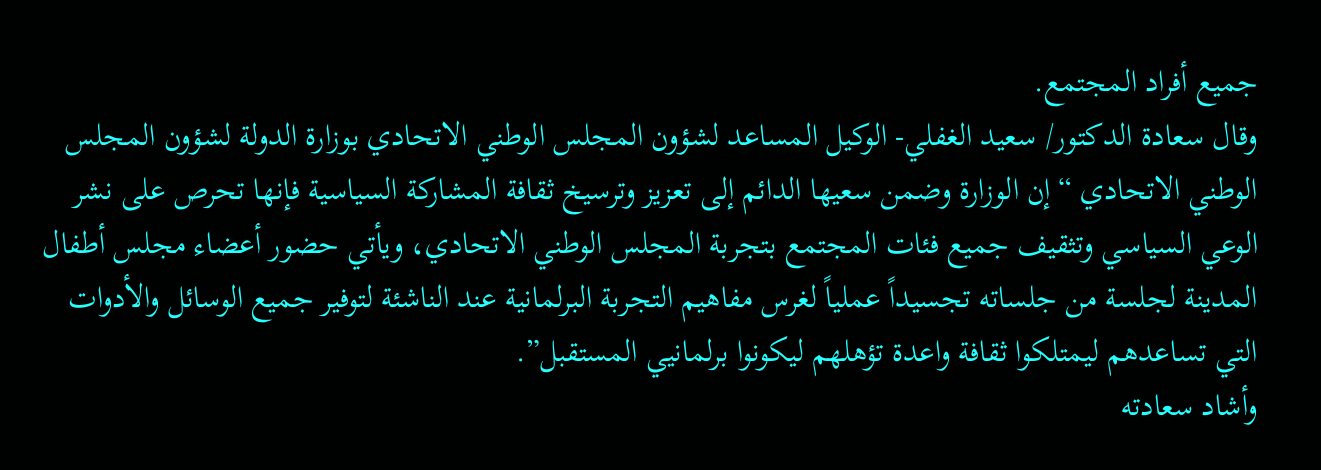جميع أفراد المجتمع.
وقال سعادة الدكتور/ سعيد الغفلي- الوكيل المساعد لشؤون المجلس الوطني الاتحادي بوزارة الدولة لشؤون المجلس الوطني الاتحادي “إن الوزارة وضمن سعيها الدائم إلى تعزيز وترسيخ ثقافة المشاركة السياسية فإنها تحرص على نشر الوعي السياسي وتثقيف جميع فئات المجتمع بتجربة المجلس الوطني الاتحادي، ويأتي حضور أعضاء مجلس أطفال المدينة لجلسة من جلساته تجسيداً عملياً لغرس مفاهيم التجربة البرلمانية عند الناشئة لتوفير جميع الوسائل والأدوات التي تساعدهم ليمتلكوا ثقافة واعدة تؤهلهم ليكونوا برلمانيي المستقبل”.
وأشاد سعادته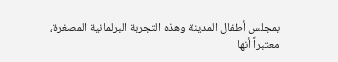بمجلس أطفال المدينة وهذه التجربة البرلمانية المصغرة، معتبراً أنها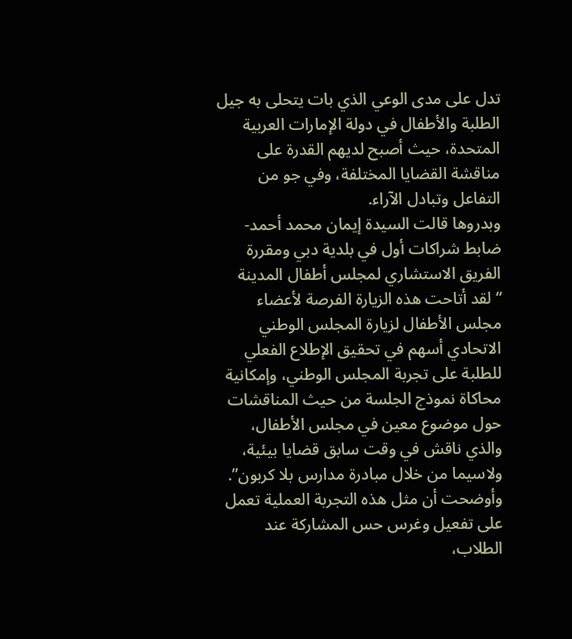تدل على مدى الوعي الذي بات يتحلى به جيل الطلبة والأطفال في دولة الإمارات العربية المتحدة، حيث أصبح لديهم القدرة على مناقشة القضايا المختلفة، وفي جو من التفاعل وتبادل الآراء.
وبدروها قالت السيدة إيمان محمد أحمد- ضابط شراكات أول في بلدية دبي ومقررة الفريق الاستشاري لمجلس أطفال المدينة “لقد أتاحت هذه الزيارة الفرصة لأعضاء مجلس الأطفال لزيارة المجلس الوطني الاتحادي أسهم في تحقيق الإطلاع الفعلي للطلبة على تجربة المجلس الوطني، وإمكانية محاكاة نموذج الجلسة من حيث المناقشات حول موضوع معين في مجلس الأطفال، والذي ناقش في وقت سابق قضايا بيئية، ولاسيما من خلال مبادرة مدارس بلا كربون”.
وأوضحت أن مثل هذه التجربة العملية تعمل على تفعيل وغرس حس المشاركة عند الطلاب،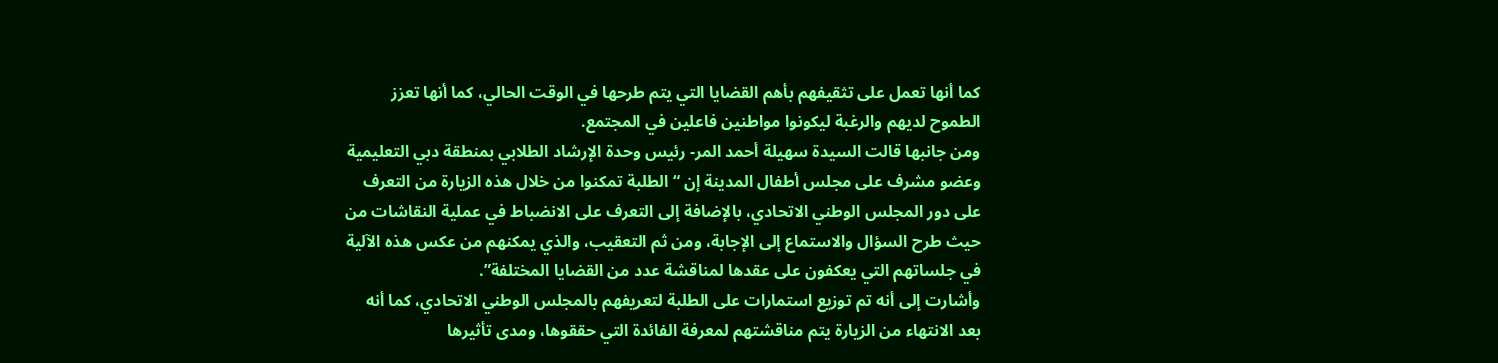كما أنها تعمل على تثقيفهم بأهم القضايا التي يتم طرحها في الوقت الحالي، كما أنها تعزز الطموح لديهم والرغبة ليكونوا مواطنين فاعلين في المجتمع.
ومن جانبها قالت السيدة سهيلة أحمد المر- رئيس وحدة الإرشاد الطلابي بمنطقة دبي التعليمية وعضو مشرف على مجلس أطفال المدينة إن “الطلبة تمكنوا من خلال هذه الزيارة من التعرف على دور المجلس الوطني الاتحادي، بالإضافة إلى التعرف على الانضباط في عملية النقاشات من حيث طرح السؤال والاستماع إلى الإجابة، ومن ثم التعقيب، والذي يمكنهم من عكس هذه الآلية في جلساتهم التي يعكفون على عقدها لمناقشة عدد من القضايا المختلفة”.
وأشارت إلى أنه تم توزيع استمارات على الطلبة لتعريفهم بالمجلس الوطني الاتحادي، كما أنه بعد الانتهاء من الزيارة يتم مناقشتهم لمعرفة الفائدة التي حققوها، ومدى تأثيرها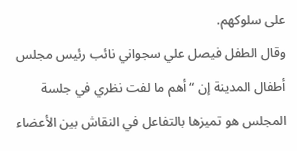على سلوكهم.
وقال الطفل فيصل علي سجواني نائب رئيس مجلس أطفال المدينة إن “أهم ما لفت نظري في جلسة المجلس هو تميزها بالتفاعل في النقاش بين الأعضاء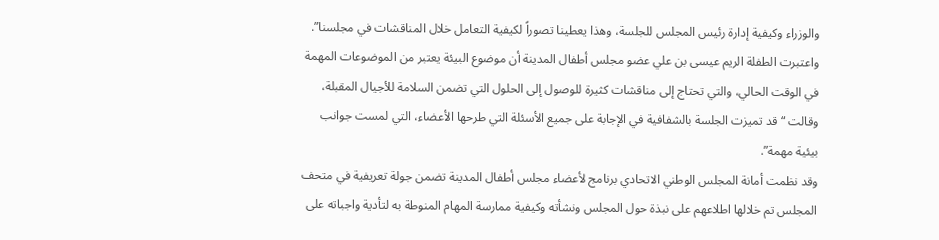والوزراء وكيفية إدارة رئيس المجلس للجلسة، وهذا يعطينا تصوراً لكيفية التعامل خلال المناقشات في مجلسنا”.
واعتبرت الطفلة الريم عيسى بن علي عضو مجلس أطفال المدينة أن موضوع البيئة يعتبر من الموضوعات المهمة في الوقت الحالي، والتي تحتاج إلى مناقشات كثيرة للوصول إلى الحلول التي تضمن السلامة للأجيال المقبلة، وقالت “قد تميزت الجلسة بالشفافية في الإجابة على جميع الأسئلة التي طرحها الأعضاء، التي لمست جوانب بيئية مهمة”.
وقد نظمت أمانة المجلس الوطني الاتحادي برنامج لأعضاء مجلس أطفال المدينة تضمن جولة تعريفية في متحف المجلس تم خلالها اطلاعهم على نبذة حول المجلس ونشأته وكيفية ممارسة المهام المنوطة به لتأدية واجباته على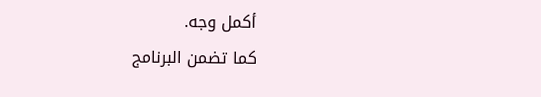أكمل وجه.
كما تضمن البرنامج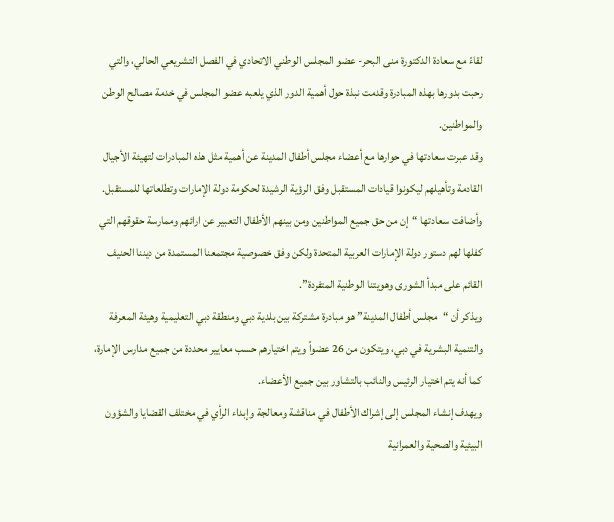لقاءً مع سعادة الدكتورة منى البحر- عضو المجلس الوطني الاتحادي في الفصل التشريعي الحالي، والتي رحبت بدورها بهذه المبادرة وقدمت نبذة حول أهمية الدور الذي يلعبه عضو المجلس في خدمة مصالح الوطن والمواطنين.
وقد عبرت سعادتها في حوارها مع أعضاء مجلس أطفال المدينة عن أهمية مثل هذه المبادرات لتهيئة الأجيال القادمة وتأهيلهم ليكونوا قيادات المستقبل وفق الرؤية الرشيدة لحكومة دولة الإمارات وتطلعاتها للمستقبل.
وأضافت سعادتها “إن من حق جميع المواطنين ومن بينهم الأطفال التعبير عن ارائهم وممارسة حقوقهم التي كفلها لهم دستور دولة الإمارات العربية المتحدة ولكن وفق خصوصية مجتمعنا المستمدة من ديننا الحنيف القائم على مبدأ الشورى وهويتنا الوطنية المتفردة”.
ويذكر أن “مجلس أطفال المدينة” هو مبادرة مشتركة بين بلدية دبي ومنطقة دبي التعليمية وهيئة المعرفة والتنمية البشرية في دبي، ويتكون من 26 عضواً ويتم اختيارهم حسب معايير محددة من جميع مدارس الإمارة، كما أنه يتم اختيار الرئيس والنائب بالتشاور بين جميع الأعضاء.
ويهدف إنشاء المجلس إلى إشراك الأطفال في مناقشة ومعالجة وإبداء الرأي في مختلف القضايا والشؤون البيئية والصحية والعمرانية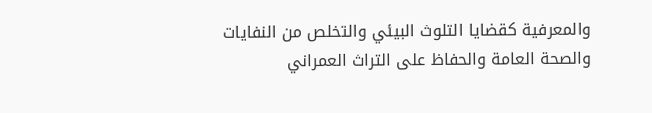والمعرفية كقضايا التلوث البيئي والتخلص من النفايات والصحة العامة والحفاظ على التراث العمراني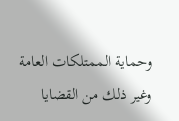وحماية الممتلكات العامة وغير ذلك من القضايا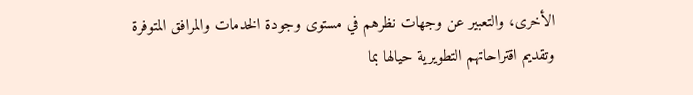الأخرى، والتعبير عن وجهات نظرهم في مستوى وجودة الخدمات والمرافق المتوفرة وتقديم اقتراحاتهم التطويرية حيالها بما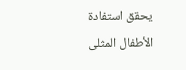يحقق استفادة الأطفال المثلى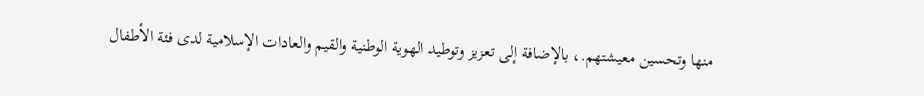منها وتحسين معيشتهم.، بالإضافة إلى تعزيز وتوطيد الهوية الوطنية والقيم والعادات الإسلامية لدى فئة الأطفال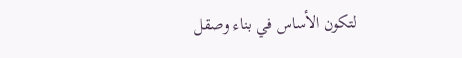لتكون الأساس في بناء وصقل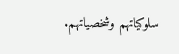سلوكياتهم وشخصياتهم.